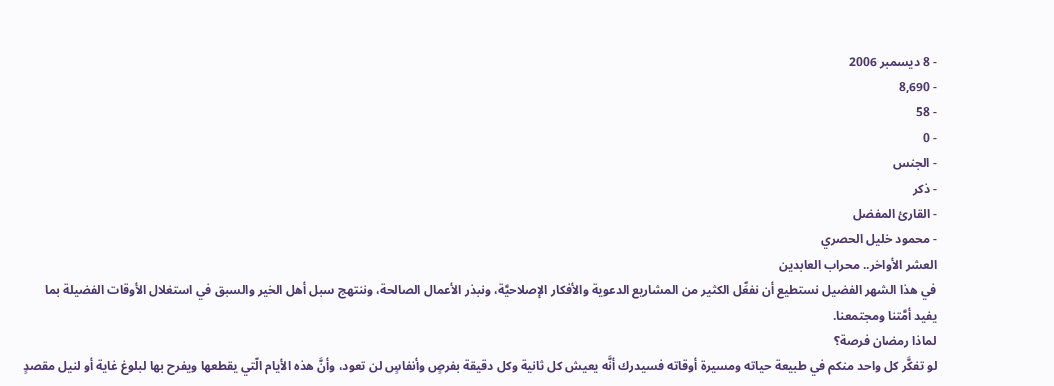- 8 ديسمبر 2006
- 8,690
- 58
- 0
- الجنس
- ذكر
- القارئ المفضل
- محمود خليل الحصري
العشر الأواخر.. محراب العابدين
في هذا الشهر الفضيل نستطيع أن نفعِّل الكثير من المشاريع الدعوية والأفكار الإصلاحيَّة، ونبذر الأعمال الصالحة، وننتهج سبل أهل الخير والسبق في استغلال الأوقات الفضيلة بما يفيد أمَّتنا ومجتمعنا.
لماذا رمضان فرصة؟
لو تفكَّر كل واحد منكم في طبيعة حياته ومسيرة أوقاته فسيدرك أنَّه يعيش كل ثانية وكل دقيقة بفرصٍ وأنفاسٍ لن تعود، وأنَّ هذه الأيام الّتي يقطعها ويفرح بها لبلوغ غاية أو لنيل مقصدٍ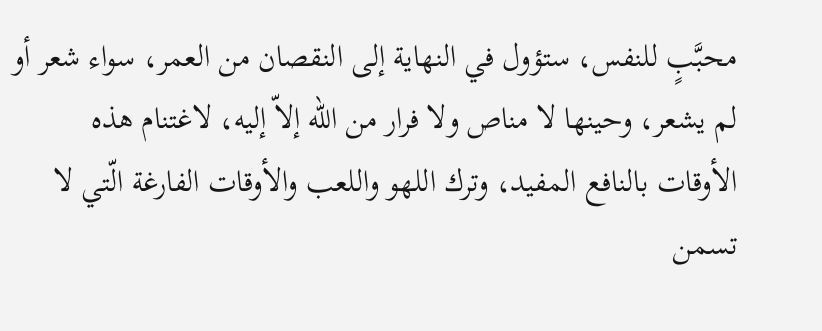محبَّبٍ للنفس، ستؤول في النهاية إلى النقصان من العمر، سواء شعر أو لم يشعر، وحينها لا مناص ولا فرار من الله إلاّ إليه، لاغتنام هذه الأوقات بالنافع المفيد، وترك اللهو واللعب والأوقات الفارغة الّتي لا تسمن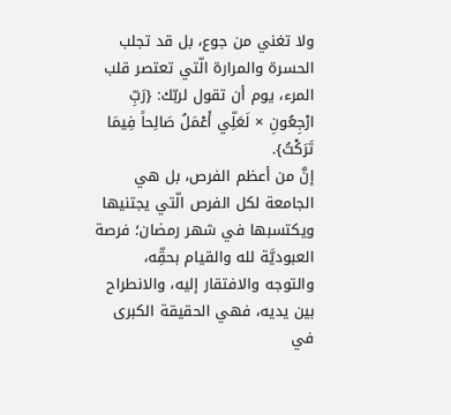ولا تغني من جوع، بل قد تجلب الحسرة والمرارة الّتي تعتصر قلب المرء، يوم أن تقول لربّك: {رَبِّ ارْجِعُونِ × لَعَلِّي أَعْمَلُ صَالِحاً فِيمَا تَرَكْتُ}.
إنَّ من أعظم الفرص، بل هي الجامعة لكل الفرص الّتي يجتنيها ويكتسبها في شهر رمضان؛ فرصة العبوديَّة لله والقيام بحقِّه، والتوجه والافتقار إليه، والانطراح بين يديه، فهي الحقيقة الكبرى في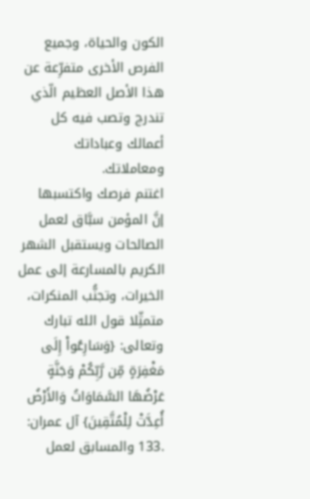الكون والحياة، وجميع الفرص الأخرى متفرِّعة عن هذا الأصل العظيم الّذي تندرج وتصب فيه كل أعمالك وعباداتك ومعاملاتك.
اغتنم فرصك واكتسبها
إنَّ المؤمن سبَّاق لعمل الصالحات ويستقبل الشهر الكريم بالمسارعة إلى عمل الخيرات، وتجنُّب المنكرات، متمثِّلا قول الله تبارك وتعالى: {وَسَارِعُواْ إِلَى مَغْفِرَةٍ مِّن رَّبِّكُمْ وَجَنَّةٍ عَرْضُهَا السَّمَاوَاتُ وَالأَرْضُ أُعِدَّتْ لِلْمُتَّقِينَ} آل عمران: .133 والمسابق لعمل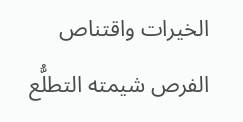الخيرات واقتناص الفرص شيمته التطلُّع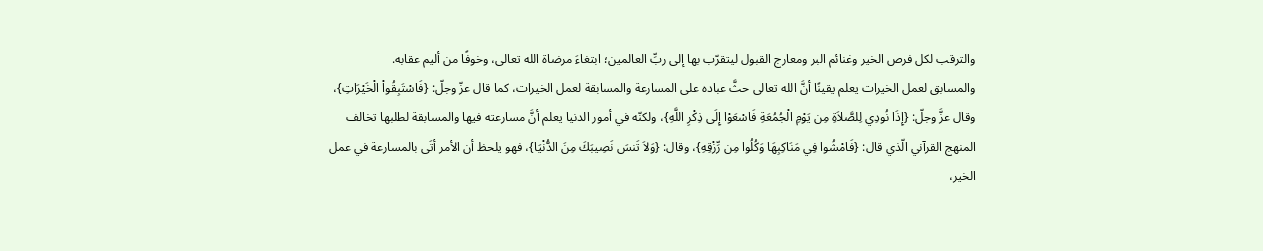والترقب لكل فرص الخير وغنائم البر ومعارج القبول ليتقرّب بها إلى ربِّ العالمين؛ ابتغاءَ مرضاة الله تعالى، وخوفًا من أليم عقابه.
والمسابق لعمل الخيرات يعلم يقينًا أنَّ الله تعالى حثَّ عباده على المسارعة والمسابقة لعمل الخيرات، كما قال عزّ وجلّ: {فَاسْتَبِقُواْ الْخَيْرَاتِ}، وقال عزَّ وجلّ: {إِذَا نُودِي لِلصَّلاَةِ مِن يَوْمِ الْجُمُعَةِ فَاسْعَوْا إِلَى ذِكْرِ اللَّهِ}، ولكنّه في أمور الدنيا يعلم أنَّ مسارعته فيها والمسابقة لطلبها تخالف المنهج القرآني الّذي قال: {فَامْشُوا فِي مَنَاكِبِهَا وَكُلُوا مِن رِّزْقِهِ}، وقال: {وَلاَ تَنسَ نَصِيبَكَ مِنَ الدُّنْيَا}، فهو يلحظ أن الأمر أتَى بالمسارعة في عمل الخير،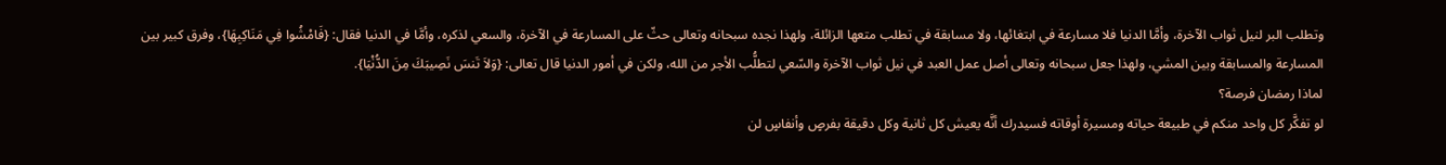وتطلب البر لنيل ثواب الآخرة، وأمَّا الدنيا فلا مسارعة في ابتغائها، ولا مسابقة في تطلب متعها الزائلة، ولهذا نجده سبحانه وتعالى حثّ على المسارعة في الآخرة، والسعي لذكره، وأمَّا في الدنيا فقال: {فَامْشُوا فِي مَنَاكِبِهَا}، وفرق كبير بين المسارعة والمسابقة وبين المشي، ولهذا جعل سبحانه وتعالى أصل عمل العبد في نيل ثواب الآخرة والسّعي لتطلُّب الأجر من الله، ولكن في أمور الدنيا قال تعالى: {وَلاَ تَنسَ نَصِيبَكَ مِنَ الدُّنْيَا}.
لماذا رمضان فرصة؟
لو تفكَّر كل واحد منكم في طبيعة حياته ومسيرة أوقاته فسيدرك أنَّه يعيش كل ثانية وكل دقيقة بفرصٍ وأنفاسٍ لن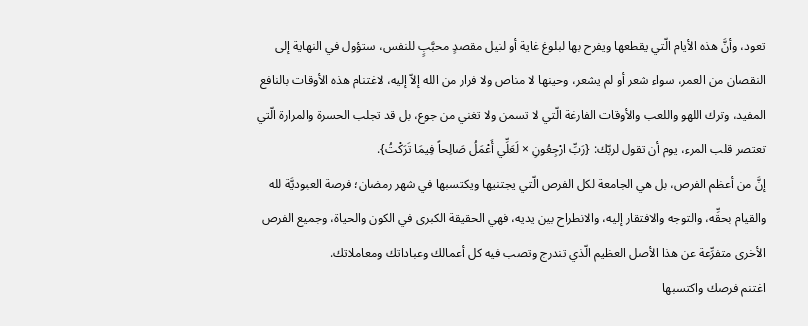تعود، وأنَّ هذه الأيام الّتي يقطعها ويفرح بها لبلوغ غاية أو لنيل مقصدٍ محبَّبٍ للنفس، ستؤول في النهاية إلى النقصان من العمر، سواء شعر أو لم يشعر، وحينها لا مناص ولا فرار من الله إلاّ إليه، لاغتنام هذه الأوقات بالنافع المفيد، وترك اللهو واللعب والأوقات الفارغة الّتي لا تسمن ولا تغني من جوع، بل قد تجلب الحسرة والمرارة الّتي تعتصر قلب المرء، يوم أن تقول لربّك: {رَبِّ ارْجِعُونِ × لَعَلِّي أَعْمَلُ صَالِحاً فِيمَا تَرَكْتُ}.
إنَّ من أعظم الفرص، بل هي الجامعة لكل الفرص الّتي يجتنيها ويكتسبها في شهر رمضان؛ فرصة العبوديَّة لله والقيام بحقِّه، والتوجه والافتقار إليه، والانطراح بين يديه، فهي الحقيقة الكبرى في الكون والحياة، وجميع الفرص الأخرى متفرِّعة عن هذا الأصل العظيم الّذي تندرج وتصب فيه كل أعمالك وعباداتك ومعاملاتك.
اغتنم فرصك واكتسبها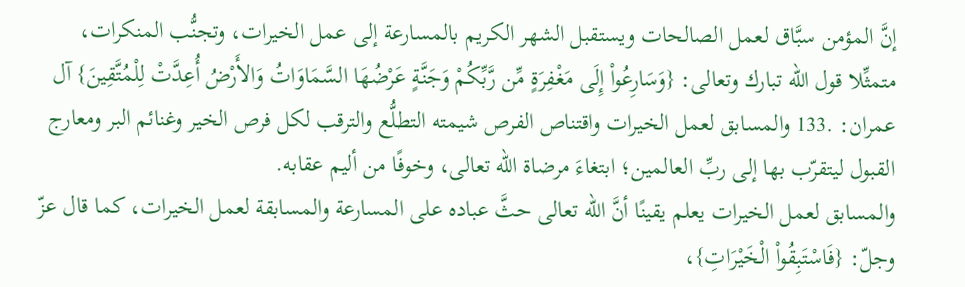إنَّ المؤمن سبَّاق لعمل الصالحات ويستقبل الشهر الكريم بالمسارعة إلى عمل الخيرات، وتجنُّب المنكرات، متمثِّلا قول الله تبارك وتعالى: {وَسَارِعُواْ إِلَى مَغْفِرَةٍ مِّن رَّبِّكُمْ وَجَنَّةٍ عَرْضُهَا السَّمَاوَاتُ وَالأَرْضُ أُعِدَّتْ لِلْمُتَّقِينَ} آل عمران: .133 والمسابق لعمل الخيرات واقتناص الفرص شيمته التطلُّع والترقب لكل فرص الخير وغنائم البر ومعارج القبول ليتقرّب بها إلى ربِّ العالمين؛ ابتغاءَ مرضاة الله تعالى، وخوفًا من أليم عقابه.
والمسابق لعمل الخيرات يعلم يقينًا أنَّ الله تعالى حثَّ عباده على المسارعة والمسابقة لعمل الخيرات، كما قال عزّ وجلّ: {فَاسْتَبِقُواْ الْخَيْرَاتِ}،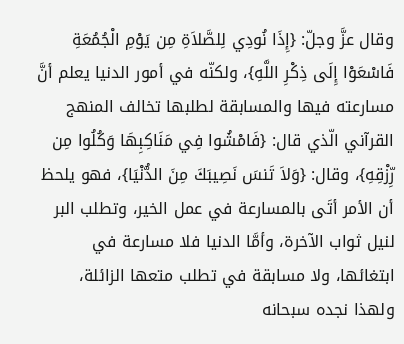وقال عزَّ وجلّ: {إِذَا نُودِي لِلصَّلاَةِ مِن يَوْمِ الْجُمُعَةِ فَاسْعَوْا إِلَى ذِكْرِ اللَّهِ}، ولكنّه في أمور الدنيا يعلم أنَّ مسارعته فيها والمسابقة لطلبها تخالف المنهج القرآني الّذي قال: {فَامْشُوا فِي مَنَاكِبِهَا وَكُلُوا مِن رِّزْقِهِ}، وقال: {وَلاَ تَنسَ نَصِيبَكَ مِنَ الدُّنْيَا}، فهو يلحظ أن الأمر أتَى بالمسارعة في عمل الخير، وتطلب البر لنيل ثواب الآخرة، وأمَّا الدنيا فلا مسارعة في ابتغائها، ولا مسابقة في تطلب متعها الزائلة، ولهذا نجده سبحانه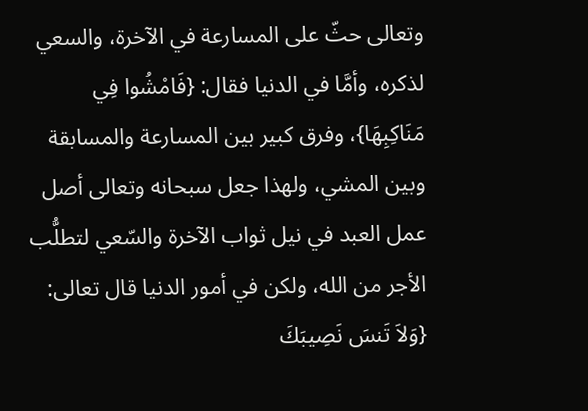وتعالى حثّ على المسارعة في الآخرة، والسعي لذكره، وأمَّا في الدنيا فقال: {فَامْشُوا فِي مَنَاكِبِهَا}، وفرق كبير بين المسارعة والمسابقة وبين المشي، ولهذا جعل سبحانه وتعالى أصل عمل العبد في نيل ثواب الآخرة والسّعي لتطلُّب الأجر من الله، ولكن في أمور الدنيا قال تعالى: {وَلاَ تَنسَ نَصِيبَكَ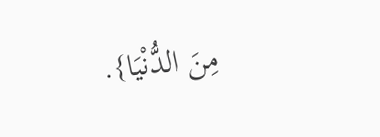مِنَ الدُّنْيَا}.